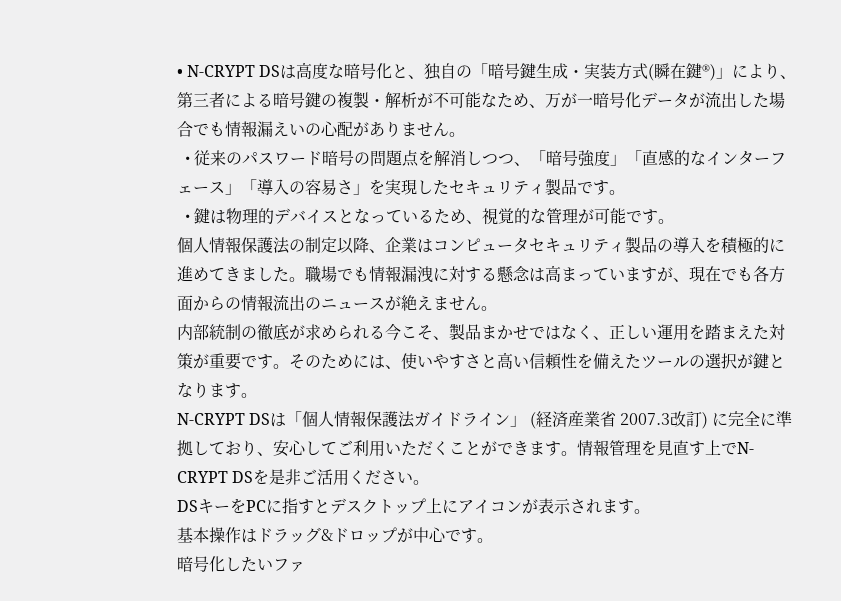• N-CRYPT DSは高度な暗号化と、独自の「暗号鍵生成・実装方式(瞬在鍵®)」により、第三者による暗号鍵の複製・解析が不可能なため、万が一暗号化データが流出した場合でも情報漏えいの心配がありません。
  • 従来のパスワード暗号の問題点を解消しつつ、「暗号強度」「直感的なインターフェース」「導入の容易さ」を実現したセキュリティ製品です。
  • 鍵は物理的デバイスとなっているため、視覚的な管理が可能です。
個人情報保護法の制定以降、企業はコンピュータセキュリティ製品の導入を積極的に進めてきました。職場でも情報漏洩に対する懸念は高まっていますが、現在でも各方面からの情報流出のニュースが絶えません。
内部統制の徹底が求められる今こそ、製品まかせではなく、正しい運用を踏まえた対策が重要です。そのためには、使いやすさと高い信頼性を備えたツールの選択が鍵となります。
N-CRYPT DSは「個人情報保護法ガイドライン」 (経済産業省 2007.3改訂) に完全に準拠しており、安心してご利用いただくことができます。情報管理を見直す上でN-CRYPT DSを是非ご活用ください。
DSキーをPCに指すとデスクトップ上にアイコンが表示されます。
基本操作はドラッグ&ドロップが中心です。
暗号化したいファ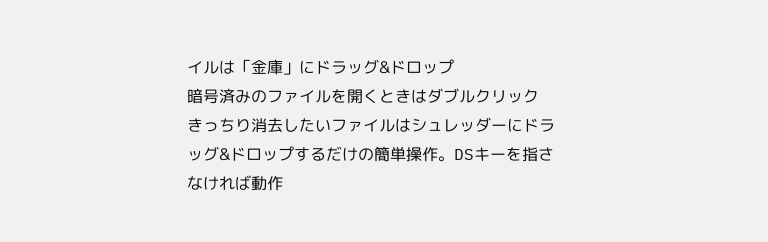イルは「金庫」にドラッグ&ドロップ
暗号済みのファイルを開くときはダブルクリック
きっちり消去したいファイルはシュレッダーにドラッグ&ドロップするだけの簡単操作。DSキーを指さなければ動作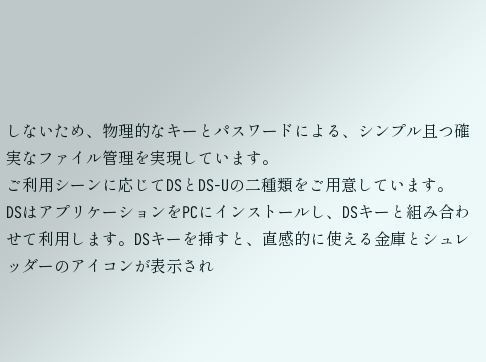しないため、物理的なキーとパスワードによる、シンプル且つ確実なファイル管理を実現しています。
ご利用シーンに応じてDSとDS-Uの二種類をご用意しています。
DSはアプリケーションをPCにインストールし、DSキーと組み合わせて利用します。DSキーを挿すと、直感的に使える金庫とシュレッダーのアイコンが表示され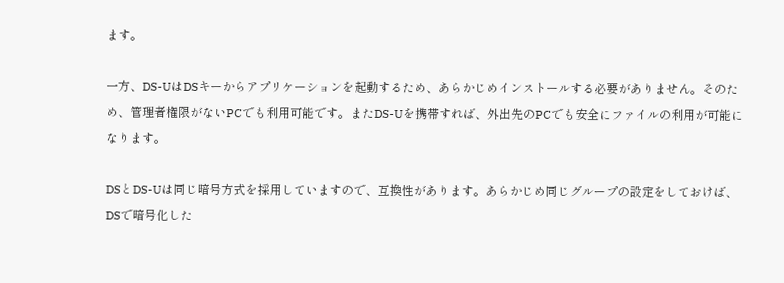ます。

一方、DS-UはDSキーからアプリケーションを起動するため、あらかじめインストールする必要がありません。そのため、管理者権限がないPCでも利用可能です。またDS-Uを携帯すれば、外出先のPCでも安全にファイルの利用が可能になります。

DSとDS-Uは同じ暗号方式を採用していますので、互換性があります。あらかじめ同じグループの設定をしておけば、DSで暗号化した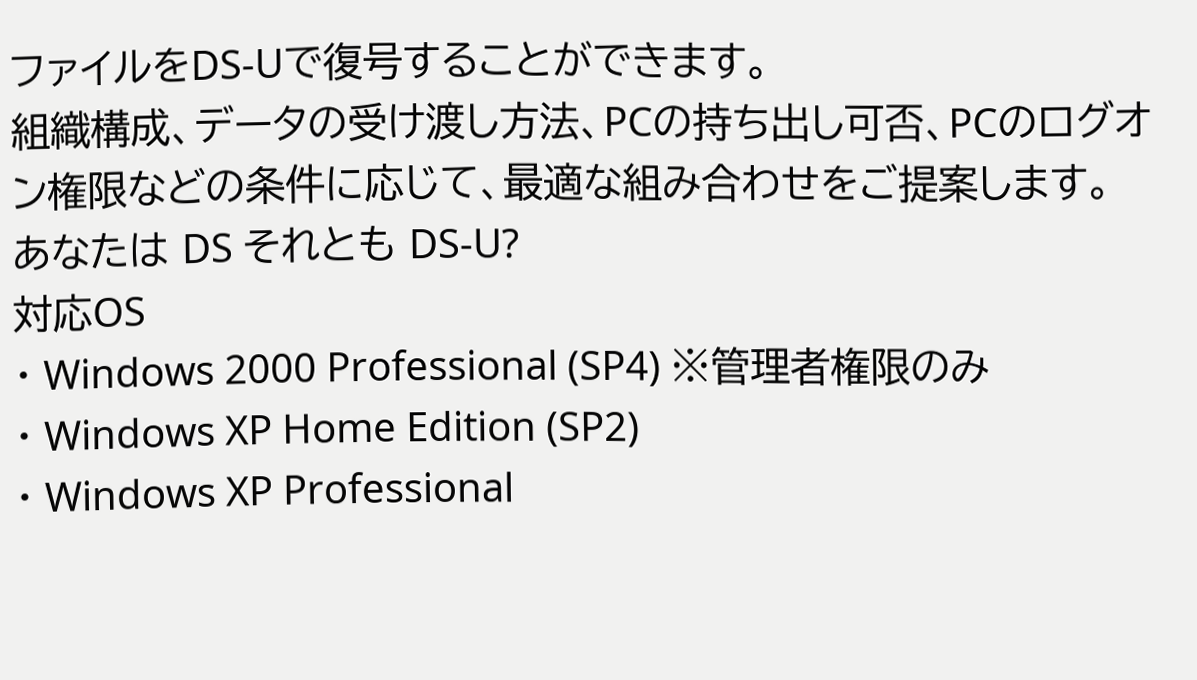ファイルをDS-Uで復号することができます。
組織構成、データの受け渡し方法、PCの持ち出し可否、PCのログオン権限などの条件に応じて、最適な組み合わせをご提案します。
あなたは DS それとも DS-U?
対応OS
・ Windows 2000 Professional (SP4) ※管理者権限のみ
・ Windows XP Home Edition (SP2)
・ Windows XP Professional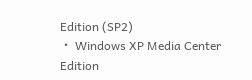Edition (SP2)
・ Windows XP Media Center Edition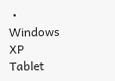・ Windows XP Tablet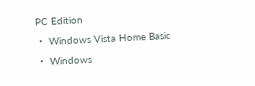PC Edition
・ Windows Vista Home Basic
・ Windows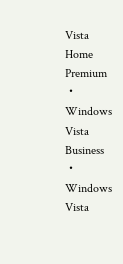Vista Home Premium
・ Windows Vista Business
・ Windows Vista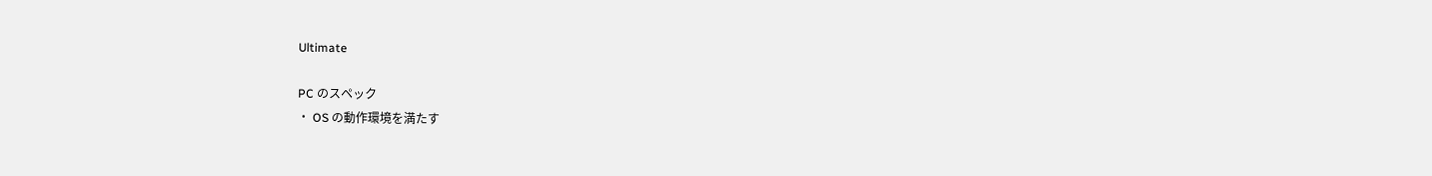Ultimate

PC のスペック
・ OS の動作環境を満たす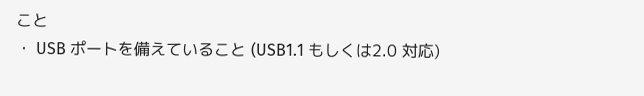こと
・ USB ポートを備えていること (USB1.1 もしくは2.0 対応)